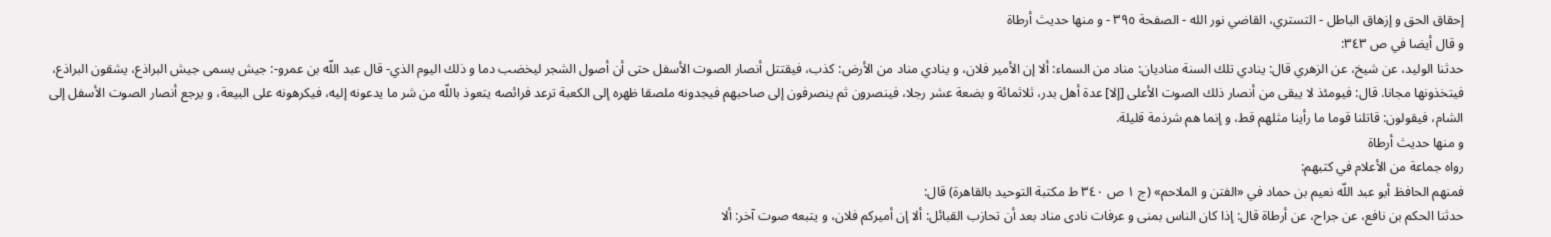إحقاق الحق و إزهاق الباطل - التستري، القاضي نور الله - الصفحة ٣٩٥ - و منها حديث أرطاة
و قال أيضا في ص ٣٤٣:
حدثنا الوليد، عن شيخ، عن الزهري قال: ينادي تلك السنة مناديان: مناد من السماء: ألا إن الأمير فلان، و ينادي مناد من الأرض: كذب، فيقتتل أنصار الصوت الأسفل حتى أن أصول الشجر ليخضب دما و ذلك اليوم الذي- قال عبد اللّه بن عمرو-: جيش يسمى جيش البراذع، يشقون البراذع، فيتخذونها مجانا. قال: فيومئذ لا يبقى من أنصار ذلك الصوت الأعلى [إلا] عدة أهل بدر، ثلاثمائة و بضعة عشر رجلا، فينصرون ثم ينصرفون إلى صاحبهم فيجدونه ملصقا ظهره إلى الكعبة ترعد فرائصه يتعوذ باللّه من شر ما يدعونه إليه، فيكرهونه على البيعة، و يرجع أنصار الصوت الأسفل إلى الشام، فيقولون: قاتلنا قوما ما رأينا مثلهم قط، و إنما هم شرذمة قليلة.
و منها حديث أرطاة
رواه جماعة من الأعلام في كتبهم:
فمنهم الحافظ أبو عبد اللّه نعيم بن حماد في «الفتن و الملاحم» (ج ١ ص ٣٤٠ ط مكتبة التوحيد بالقاهرة) قال:
حدثنا الحكم بن نافع، عن جراح، عن أرطاة قال: إذا كان الناس بمنى و عرفات نادى مناد بعد أن تحازب القبائل: ألا إن أميركم فلان، و يتبعه صوت آخر: ألا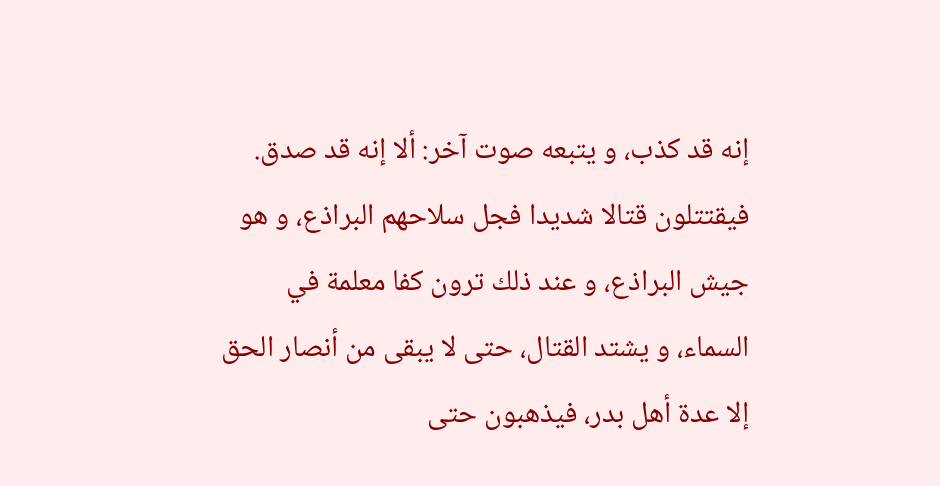إنه قد كذب، و يتبعه صوت آخر: ألا إنه قد صدق. فيقتتلون قتالا شديدا فجل سلاحهم البراذع، و هو جيش البراذع، و عند ذلك ترون كفا معلمة في السماء، و يشتد القتال، حتى لا يبقى من أنصار الحق إلا عدة أهل بدر، فيذهبون حتى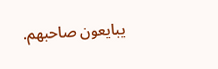يبايعون صاحبهم.